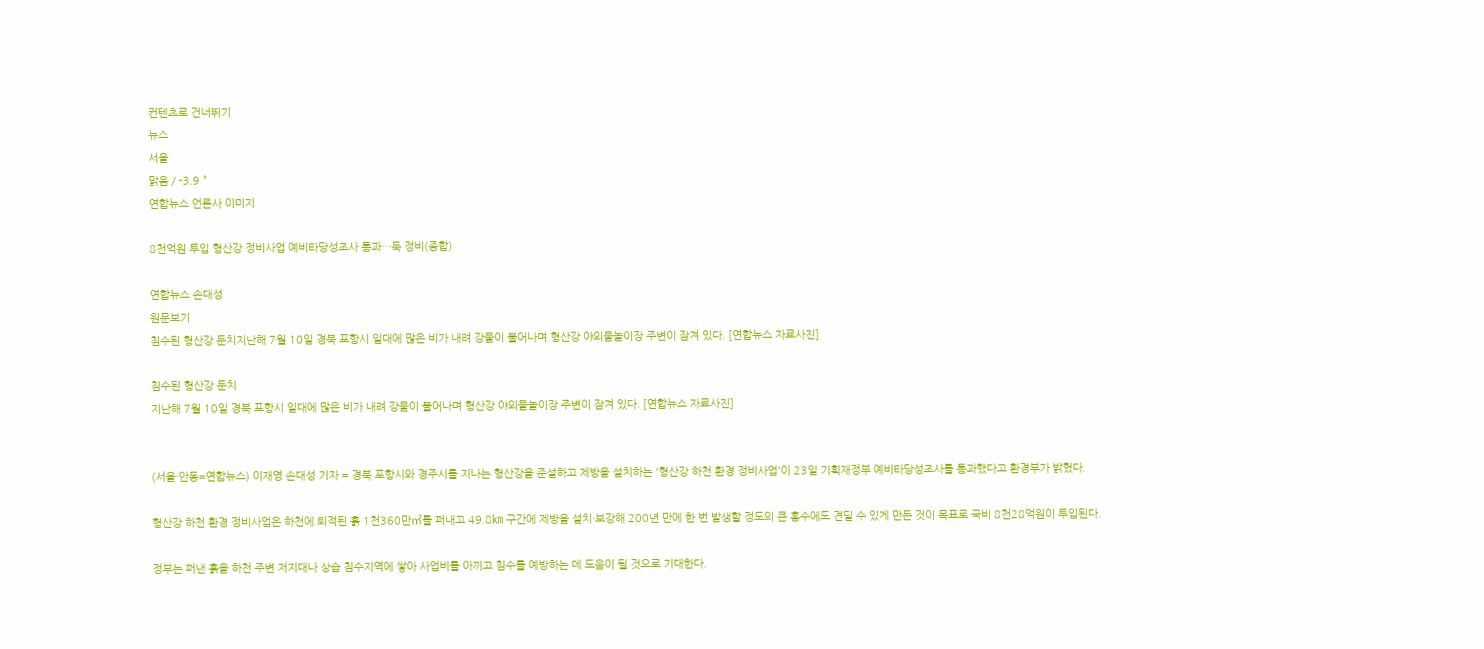컨텐츠로 건너뛰기
뉴스
서울
맑음 / -3.9 °
연합뉴스 언론사 이미지

8천억원 투입 형산강 정비사업 예비타당성조사 통과…둑 정비(종합)

연합뉴스 손대성
원문보기
침수된 형산강 둔치지난해 7월 10일 경북 포항시 일대에 많은 비가 내려 강물이 불어나며 형산강 야외물놀이장 주변이 잠겨 있다. [연합뉴스 자료사진]

침수된 형산강 둔치
지난해 7월 10일 경북 포항시 일대에 많은 비가 내려 강물이 불어나며 형산강 야외물놀이장 주변이 잠겨 있다. [연합뉴스 자료사진]


(서울·안동=연합뉴스) 이재영 손대성 기자 = 경북 포항시와 경주시를 지나는 형산강을 준설하고 제방을 설치하는 '형산강 하천 환경 정비사업'이 23일 기획재정부 예비타당성조사를 통과했다고 환경부가 밝혔다.

형산강 하천 환경 정비사업은 하천에 퇴적된 흙 1천360만㎥를 퍼내고 49.8㎞ 구간에 제방을 설치·보강해 200년 만에 한 번 발생할 정도의 큰 홍수에도 견딜 수 있게 만든 것이 목표로 국비 8천28억원이 투입된다.

정부는 퍼낸 흙을 하천 주변 저지대나 상습 침수지역에 쌓아 사업비를 아끼고 침수를 예방하는 데 도움이 될 것으로 기대한다.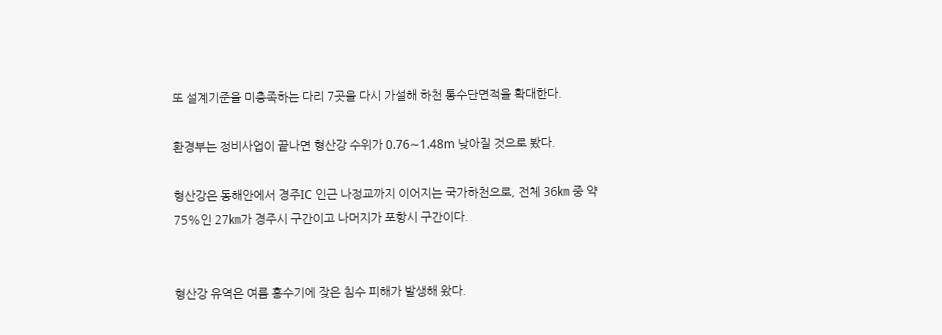또 설계기준을 미충족하는 다리 7곳을 다시 가설해 하천 통수단면적을 확대한다.

환경부는 정비사업이 끝나면 형산강 수위가 0.76∼1.48m 낮아질 것으로 봤다.

형산강은 동해안에서 경주IC 인근 나정교까지 이어지는 국가하천으로, 전체 36㎞ 중 약 75%인 27㎞가 경주시 구간이고 나머지가 포항시 구간이다.


형산강 유역은 여름 홍수기에 잦은 침수 피해가 발생해 왔다.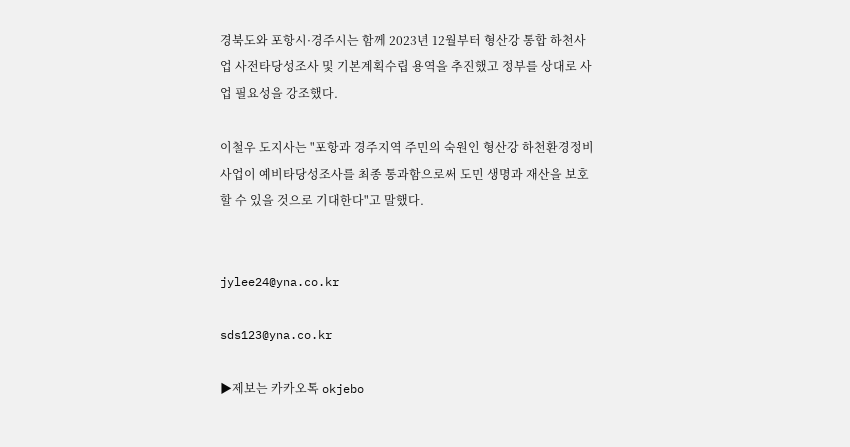경북도와 포항시·경주시는 함께 2023년 12월부터 형산강 통합 하천사업 사전타당성조사 및 기본계획수립 용역을 추진했고 정부를 상대로 사업 필요성을 강조했다.

이철우 도지사는 "포항과 경주지역 주민의 숙원인 형산강 하천환경정비사업이 예비타당성조사를 최종 통과함으로써 도민 생명과 재산을 보호할 수 있을 것으로 기대한다"고 말했다.


jylee24@yna.co.kr

sds123@yna.co.kr

▶제보는 카카오톡 okjebo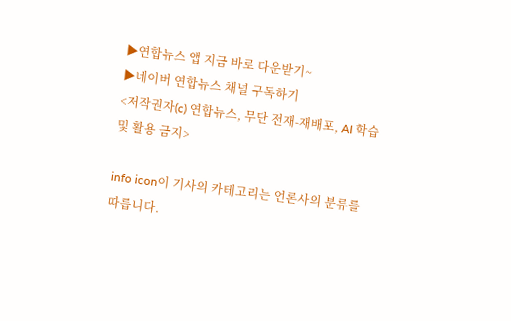▶연합뉴스 앱 지금 바로 다운받기~
▶네이버 연합뉴스 채널 구독하기
<저작권자(c) 연합뉴스, 무단 전재-재배포, AI 학습 및 활용 금지>

info icon이 기사의 카테고리는 언론사의 분류를 따릅니다.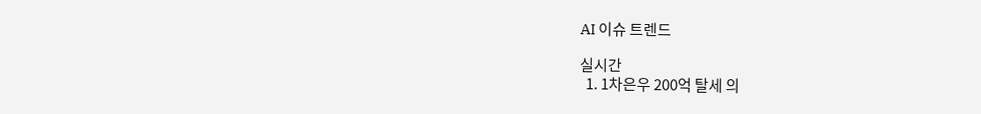AI 이슈 트렌드

실시간
  1. 1차은우 200억 탈세 의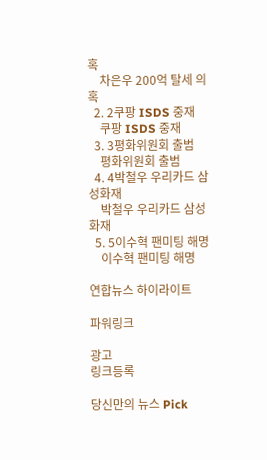혹
    차은우 200억 탈세 의혹
  2. 2쿠팡 ISDS 중재
    쿠팡 ISDS 중재
  3. 3평화위원회 출범
    평화위원회 출범
  4. 4박철우 우리카드 삼성화재
    박철우 우리카드 삼성화재
  5. 5이수혁 팬미팅 해명
    이수혁 팬미팅 해명

연합뉴스 하이라이트

파워링크

광고
링크등록

당신만의 뉴스 Pick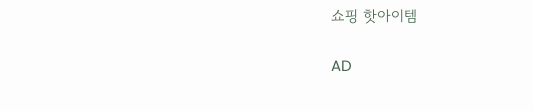쇼핑 핫아이템

AD